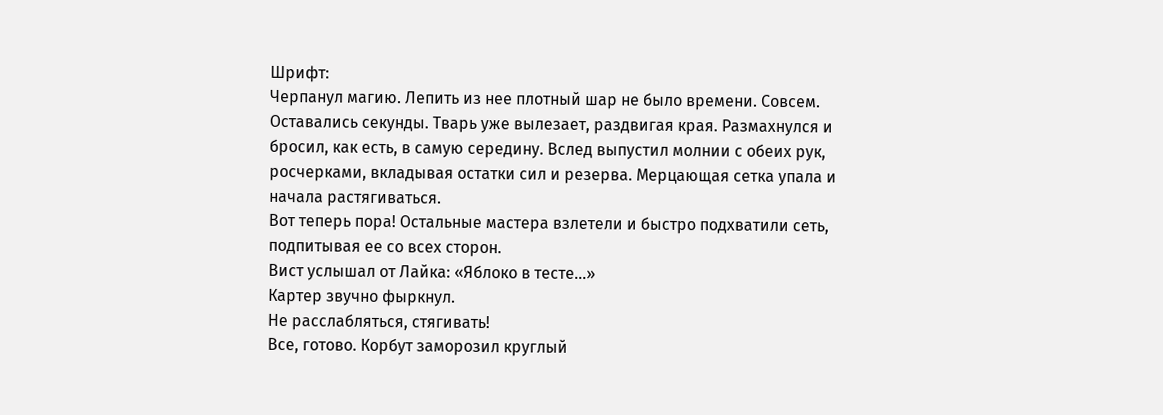Шрифт:
Черпанул магию. Лепить из нее плотный шар не было времени. Совсем. Оставались секунды. Тварь уже вылезает, раздвигая края. Размахнулся и бросил, как есть, в самую середину. Вслед выпустил молнии с обеих рук, росчерками, вкладывая остатки сил и резерва. Мерцающая сетка упала и начала растягиваться.
Вот теперь пора! Остальные мастера взлетели и быстро подхватили сеть, подпитывая ее со всех сторон.
Вист услышал от Лайка: «Яблоко в тесте...»
Картер звучно фыркнул.
Не расслабляться, стягивать!
Все, готово. Корбут заморозил круглый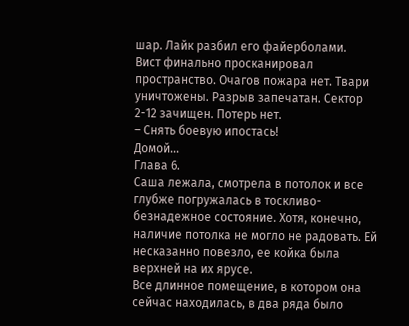шар. Лайк разбил его файерболами.
Вист финально просканировал пространство. Очагов пожара нет. Твари уничтожены. Разрыв запечатан. Сектор 2-12 зачищен. Потерь нет.
– Снять боевую ипостась!
Домой...
Глава 6.
Саша лежала, смотрела в потолок и все глубже погружалась в тоскливо-безнадежное состояние. Хотя, конечно, наличие потолка не могло не радовать. Ей несказанно повезло, ее койка была верхней на их ярусе.
Все длинное помещение, в котором она сейчас находилась, в два ряда было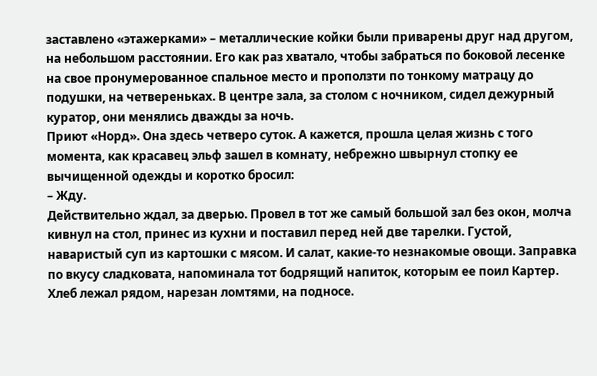заставлено «этажерками» – металлические койки были приварены друг над другом, на небольшом расстоянии. Его как раз хватало, чтобы забраться по боковой лесенке на свое пронумерованное спальное место и проползти по тонкому матрацу до подушки, на четвереньках. В центре зала, за столом с ночником, сидел дежурный куратор, они менялись дважды за ночь.
Приют «Норд». Она здесь четверо суток. А кажется, прошла целая жизнь с того момента, как красавец эльф зашел в комнату, небрежно швырнул стопку ее вычищенной одежды и коротко бросил:
– Жду.
Действительно ждал, за дверью. Провел в тот же самый большой зал без окон, молча кивнул на стол, принес из кухни и поставил перед ней две тарелки. Густой, наваристый суп из картошки с мясом. И салат, какие-то незнакомые овощи. Заправка по вкусу сладковата, напоминала тот бодрящий напиток, которым ее поил Картер. Хлеб лежал рядом, нарезан ломтями, на подносе.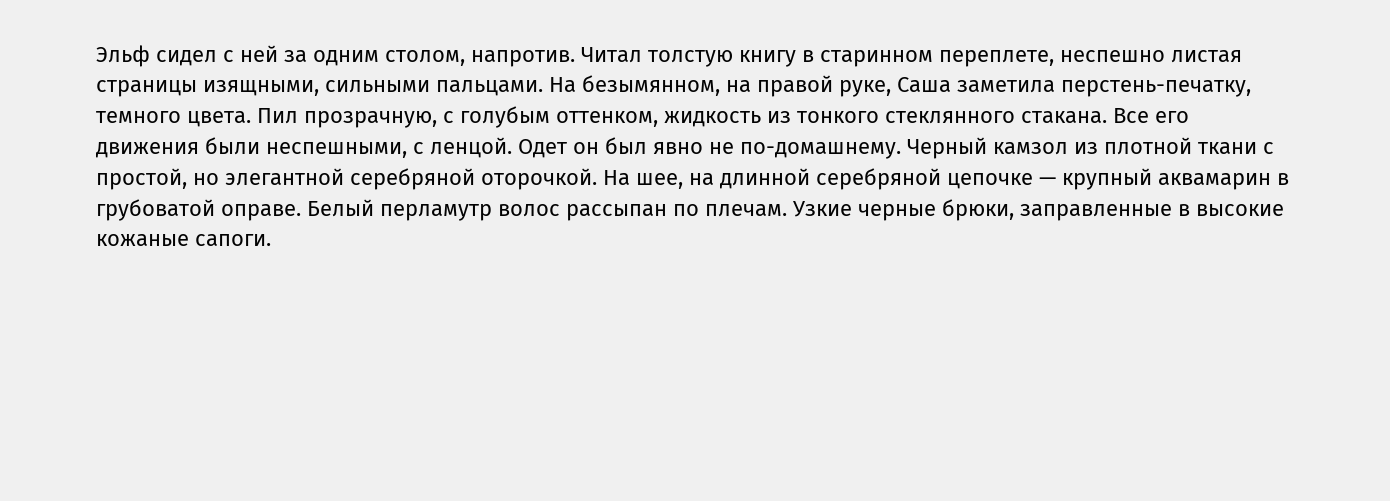Эльф сидел с ней за одним столом, напротив. Читал толстую книгу в старинном переплете, неспешно листая страницы изящными, сильными пальцами. На безымянном, на правой руке, Саша заметила перстень-печатку, темного цвета. Пил прозрачную, с голубым оттенком, жидкость из тонкого стеклянного стакана. Все его движения были неспешными, с ленцой. Одет он был явно не по-домашнему. Черный камзол из плотной ткани с простой, но элегантной серебряной оторочкой. На шее, на длинной серебряной цепочке — крупный аквамарин в грубоватой оправе. Белый перламутр волос рассыпан по плечам. Узкие черные брюки, заправленные в высокие кожаные сапоги.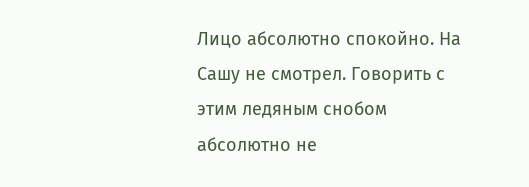Лицо абсолютно спокойно. На Сашу не смотрел. Говорить с этим ледяным снобом абсолютно не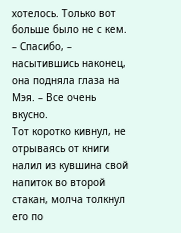хотелось. Только вот больше было не с кем.
– Спасибо, – насытившись наконец, она подняла глаза на Мэя. – Все очень вкусно.
Тот коротко кивнул, не отрываясь от книги налил из кувшина свой напиток во второй стакан, молча толкнул его по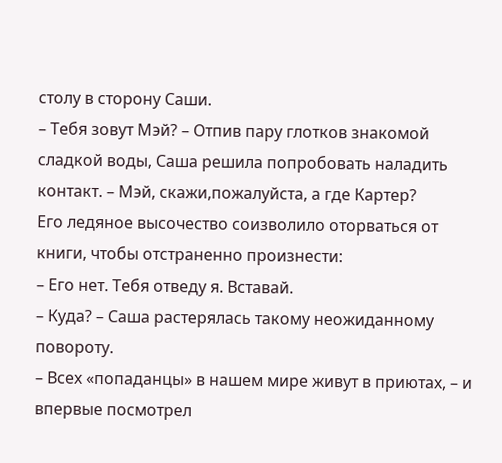столу в сторону Саши.
– Тебя зовут Мэй? – Отпив пару глотков знакомой сладкой воды, Саша решила попробовать наладить контакт. – Мэй, скажи,пожалуйста, а где Картер?
Его ледяное высочество соизволило оторваться от книги, чтобы отстраненно произнести:
– Его нет. Тебя отведу я. Вставай.
– Куда? – Саша растерялась такому неожиданному повороту.
– Всех «попаданцы» в нашем мире живут в приютах, – и впервые посмотрел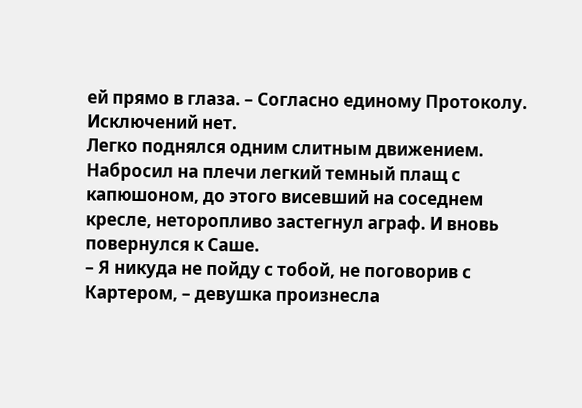ей прямо в глаза. – Согласно единому Протоколу. Исключений нет.
Легко поднялся одним слитным движением. Набросил на плечи легкий темный плащ с капюшоном, до этого висевший на соседнем кресле, неторопливо застегнул аграф. И вновь повернулся к Саше.
– Я никуда не пойду с тобой, не поговорив с Картером, – девушка произнесла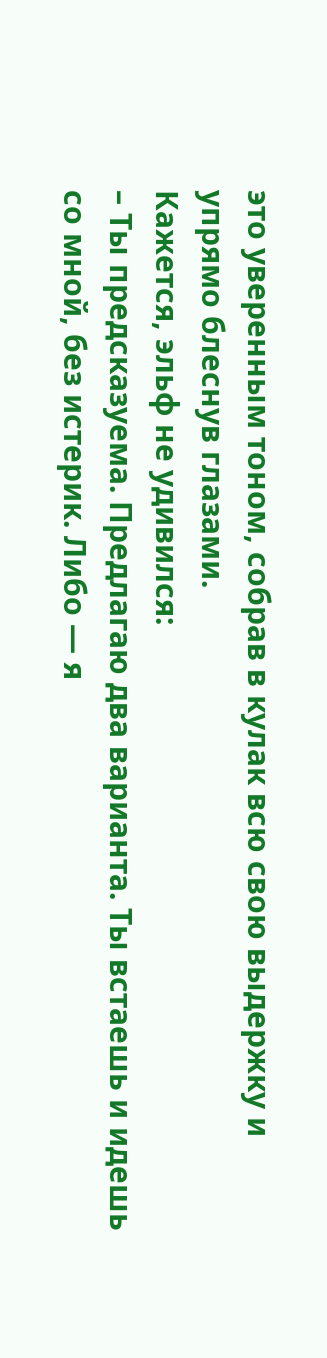это уверенным тоном, собрав в кулак всю свою выдержку и упрямо блеснув глазами.
Кажется, эльф не удивился:
– Ты предсказуема. Предлагаю два варианта. Ты встаешь и идешь со мной, без истерик. Либо — я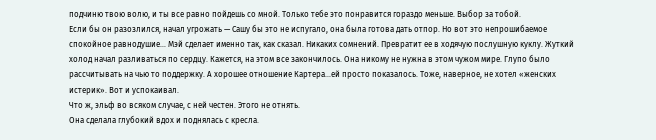подчиню твою волю, и ты все равно пойдешь со мной. Только тебе это понравится гораздо меньше. Выбор за тобой.
Если бы он разозлился, начал угрожать — Сашу бы это не испугало, она была готова дать отпор. Но вот это непрошибаемое спокойное равнодушие… Мэй сделает именно так, как сказал. Никаких сомнений. Превратит ее в ходячую послушную куклу. Жуткий холод начал разливаться по сердцу. Кажется, на этом все закончилось. Она никому не нужна в этом чужом мире. Глупо было рассчитывать на чью то поддержку. А хорошее отношение Картера...ей просто показалось. Тоже, наверное, не хотел «женских истерик». Вот и успокаивал.
Что ж, эльф во всяком случае, с ней честен. Этого не отнять.
Она сделала глубокий вдох и поднялась с кресла.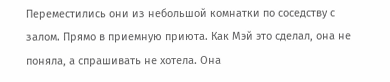Переместились они из небольшой комнатки по соседству с залом. Прямо в приемную приюта. Как Мэй это сделал, она не поняла, а спрашивать не хотела. Она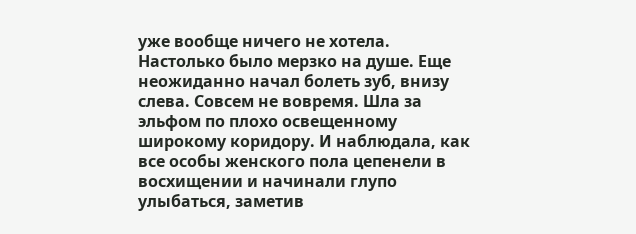уже вообще ничего не хотела. Настолько было мерзко на душе. Еще неожиданно начал болеть зуб, внизу слева. Совсем не вовремя. Шла за эльфом по плохо освещенному широкому коридору. И наблюдала, как все особы женского пола цепенели в восхищении и начинали глупо улыбаться, заметив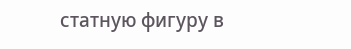статную фигуру в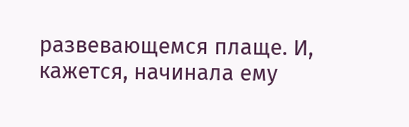развевающемся плаще. И, кажется, начинала ему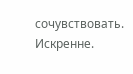сочувствовать. Искренне.